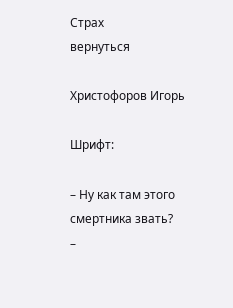Страх
вернуться

Христофоров Игорь

Шрифт:

– Ну как там этого смертника звать?
–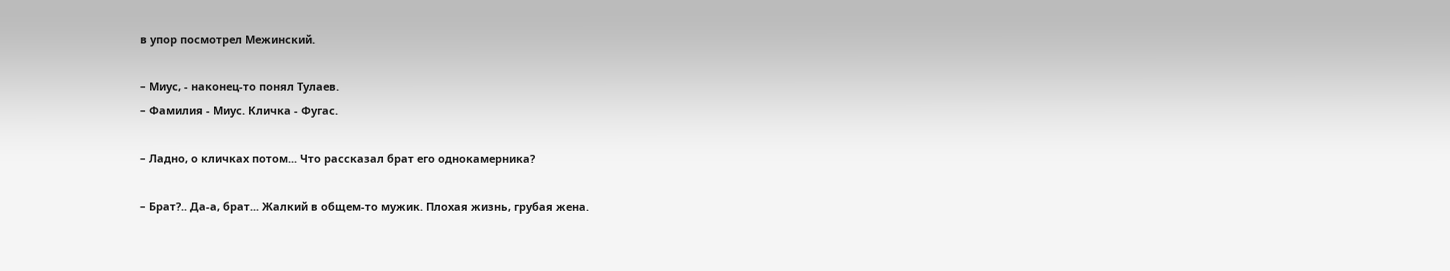в упор посмотрел Межинский.

– Миус, - наконец-то понял Тулаев.
– Фамилия - Миус. Кличка - Фугас.

– Ладно, о кличках потом... Что рассказал брат его однокамерника?

– Брат?.. Да-а, брат... Жалкий в общем-то мужик. Плохая жизнь, грубая жена.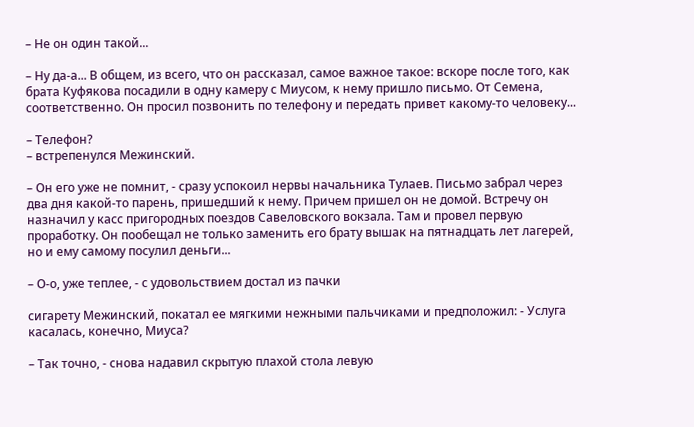– Не он один такой...

– Ну да-а... В общем, из всего, что он рассказал, самое важное такое: вскоре после того, как брата Куфякова посадили в одну камеру с Миусом, к нему пришло письмо. От Семена, соответственно. Он просил позвонить по телефону и передать привет какому-то человеку...

– Телефон?
– встрепенулся Межинский.

– Он его уже не помнит, - сразу успокоил нервы начальника Тулаев. Письмо забрал через два дня какой-то парень, пришедший к нему. Причем пришел он не домой. Встречу он назначил у касс пригородных поездов Савеловского вокзала. Там и провел первую проработку. Он пообещал не только заменить его брату вышак на пятнадцать лет лагерей, но и ему самому посулил деньги...

– О-о, уже теплее, - с удовольствием достал из пачки

сигарету Межинский, покатал ее мягкими нежными пальчиками и предположил: - Услуга касалась, конечно, Миуса?

– Так точно, - снова надавил скрытую плахой стола левую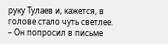руку Тулаев и, кажется, в голове стало чуть светлее.
– Он попросил в письме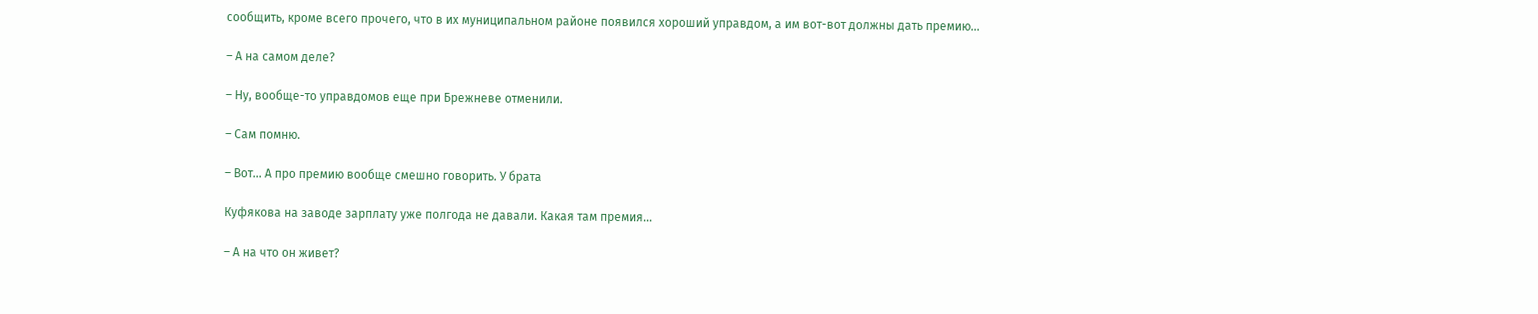сообщить, кроме всего прочего, что в их муниципальном районе появился хороший управдом, а им вот-вот должны дать премию...

– А на самом деле?

– Ну, вообще-то управдомов еще при Брежневе отменили.

– Сам помню.

– Вот... А про премию вообще смешно говорить. У брата

Куфякова на заводе зарплату уже полгода не давали. Какая там премия...

– А на что он живет?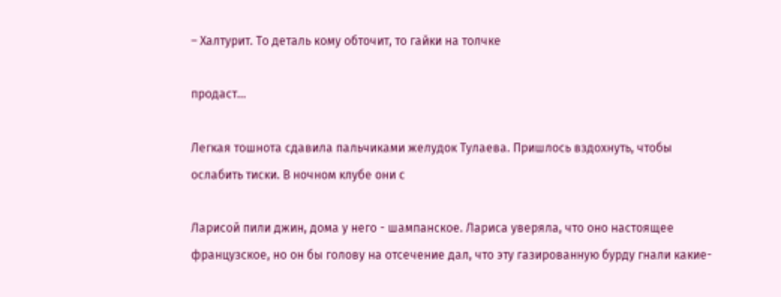– Халтурит. То деталь кому обточит, то гайки на толчке

продаст...

Легкая тошнота сдавила пальчиками желудок Тулаева. Пришлось вздохнуть, чтобы ослабить тиски. В ночном клубе они с

Ларисой пили джин, дома у него - шампанское. Лариса уверяла, что оно настоящее французское, но он бы голову на отсечение дал, что эту газированную бурду гнали какие-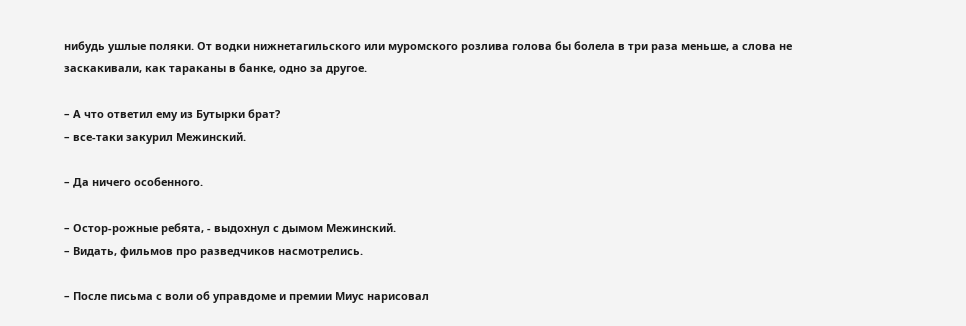нибудь ушлые поляки. От водки нижнетагильского или муромского розлива голова бы болела в три раза меньше, а слова не заскакивали, как тараканы в банке, одно за другое.

– А что ответил ему из Бутырки брат?
– все-таки закурил Межинский.

– Да ничего особенного.

– Остор-рожные ребята, - выдохнул с дымом Межинский.
– Видать, фильмов про разведчиков насмотрелись.

– После письма с воли об управдоме и премии Миус нарисовал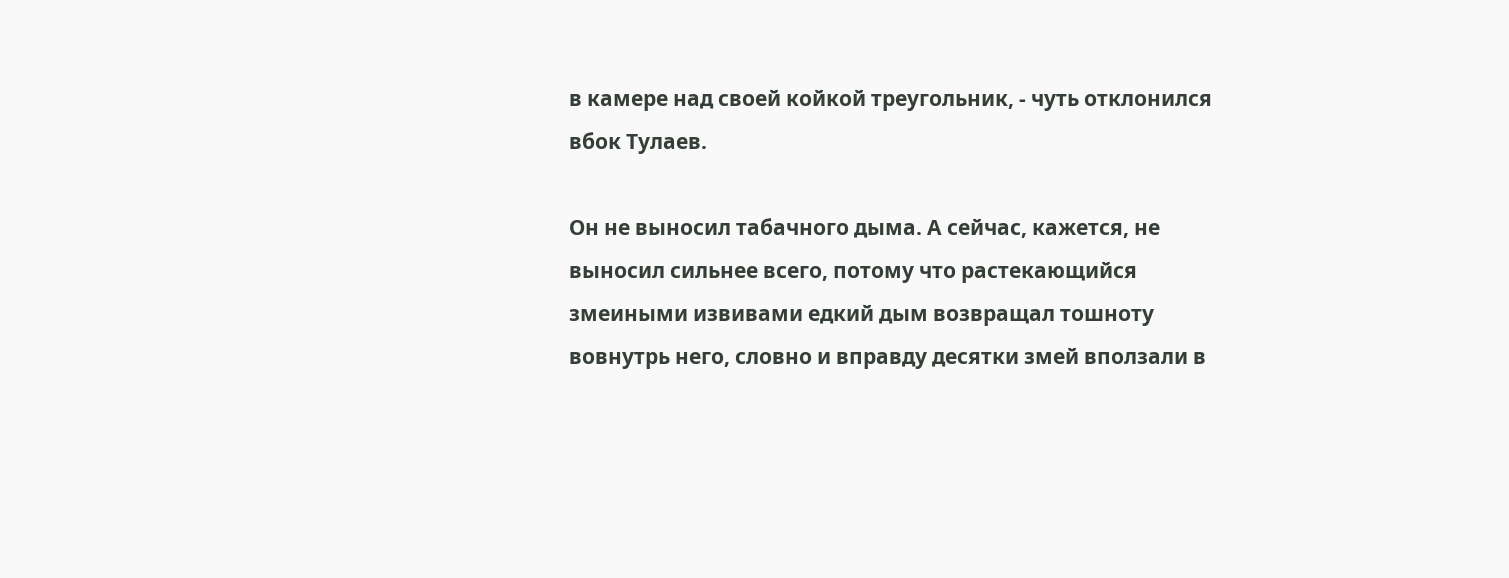в камере над своей койкой треугольник, - чуть отклонился вбок Тулаев.

Он не выносил табачного дыма. А сейчас, кажется, не выносил сильнее всего, потому что растекающийся змеиными извивами едкий дым возвращал тошноту вовнутрь него, словно и вправду десятки змей вползали в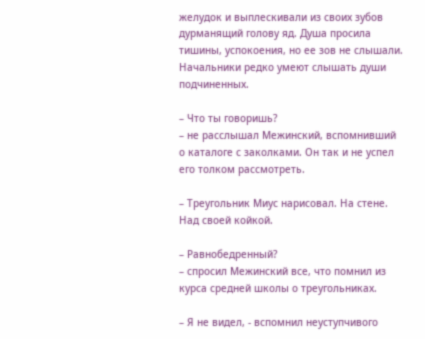желудок и выплескивали из своих зубов дурманящий голову яд. Душа просила тишины, успокоения, но ее зов не слышали. Начальники редко умеют слышать души подчиненных.

– Что ты говоришь?
– не расслышал Межинский, вспомнивший о каталоге с заколками. Он так и не успел его толком рассмотреть.

– Треугольник Миус нарисовал. На стене. Над своей койкой.

– Равнобедренный?
– спросил Межинский все, что помнил из курса средней школы о треугольниках.

– Я не видел, - вспомнил неуступчивого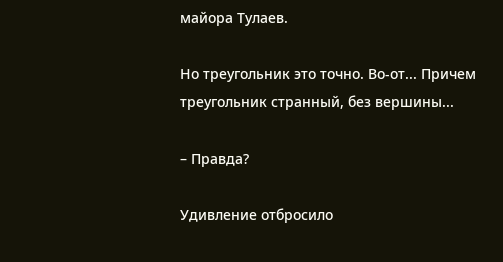майора Тулаев.

Но треугольник это точно. Во-от... Причем треугольник странный, без вершины...

– Правда?

Удивление отбросило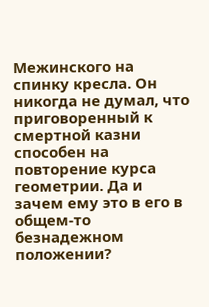Межинского на спинку кресла. Он никогда не думал, что приговоренный к смертной казни способен на повторение курса геометрии. Да и зачем ему это в его в общем-то безнадежном положении?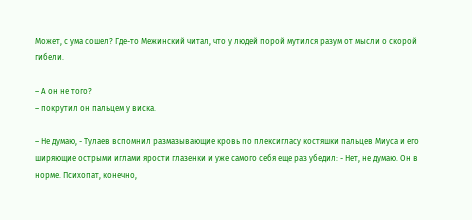Может, с ума сошел? Где-то Межинский читал, что у людей порой мутился разум от мысли о скорой гибели.

– А он не того?
– покрутил он пальцем у виска.

– Не думаю, - Тулаев вспомнил размазывающие кровь по плексигласу костяшки пальцев Миуса и его ширяющие острыми иглами ярости глазенки и уже самого себя еще раз убедил: - Нет, не думаю. Он в норме. Психопат, конечно,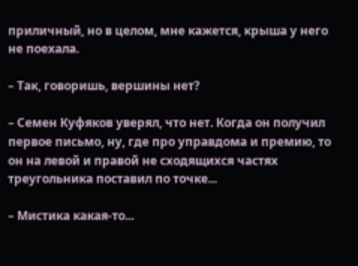приличный, но в целом, мне кажется, крыша у него не поехала.

– Так, говоришь, вершины нет?

– Семен Куфяков уверял, что нет. Когда он получил первое письмо, ну, где про управдома и премию, то он на левой и правой не сходящихся частях треугольника поставил по точке...

– Мистика какая-то...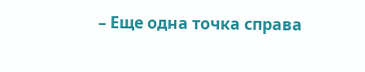– Еще одна точка справа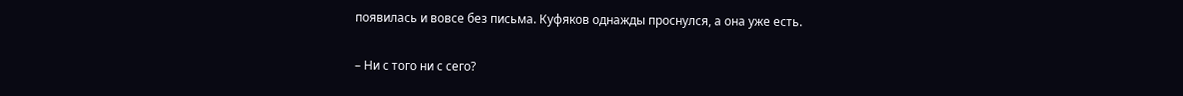появилась и вовсе без письма. Куфяков однажды проснулся, а она уже есть.

– Ни с того ни с сего?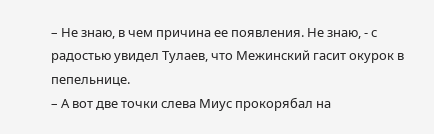– Не знаю, в чем причина ее появления. Не знаю, - с радостью увидел Тулаев, что Межинский гасит окурок в пепельнице.
– А вот две точки слева Миус прокорябал на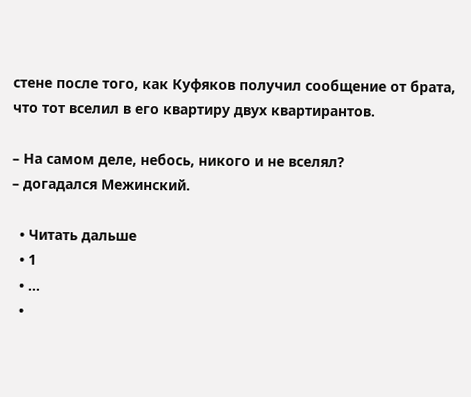стене после того, как Куфяков получил сообщение от брата, что тот вселил в его квартиру двух квартирантов.

– На самом деле, небось, никого и не вселял?
– догадался Межинский.

  • Читать дальше
  • 1
  • ...
  •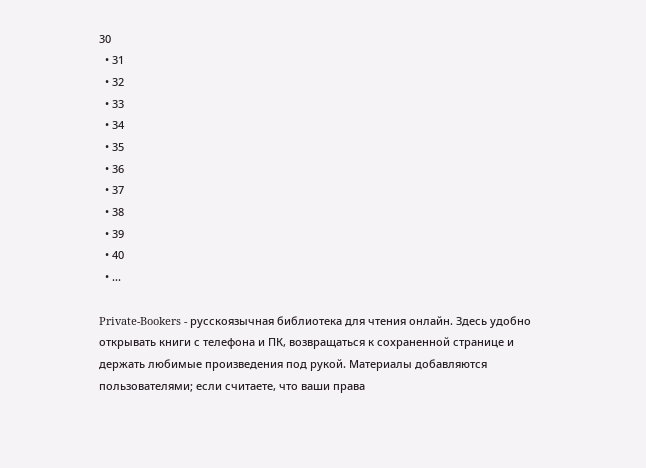30
  • 31
  • 32
  • 33
  • 34
  • 35
  • 36
  • 37
  • 38
  • 39
  • 40
  • ...

Private-Bookers - русскоязычная библиотека для чтения онлайн. Здесь удобно открывать книги с телефона и ПК, возвращаться к сохраненной странице и держать любимые произведения под рукой. Материалы добавляются пользователями; если считаете, что ваши права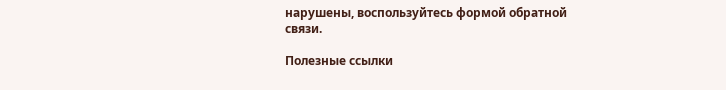нарушены, воспользуйтесь формой обратной связи.

Полезные ссылки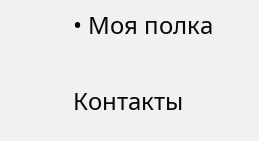• Моя полка

Контакты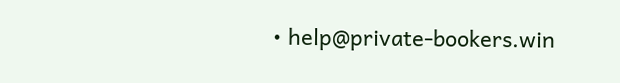• help@private-bookers.win